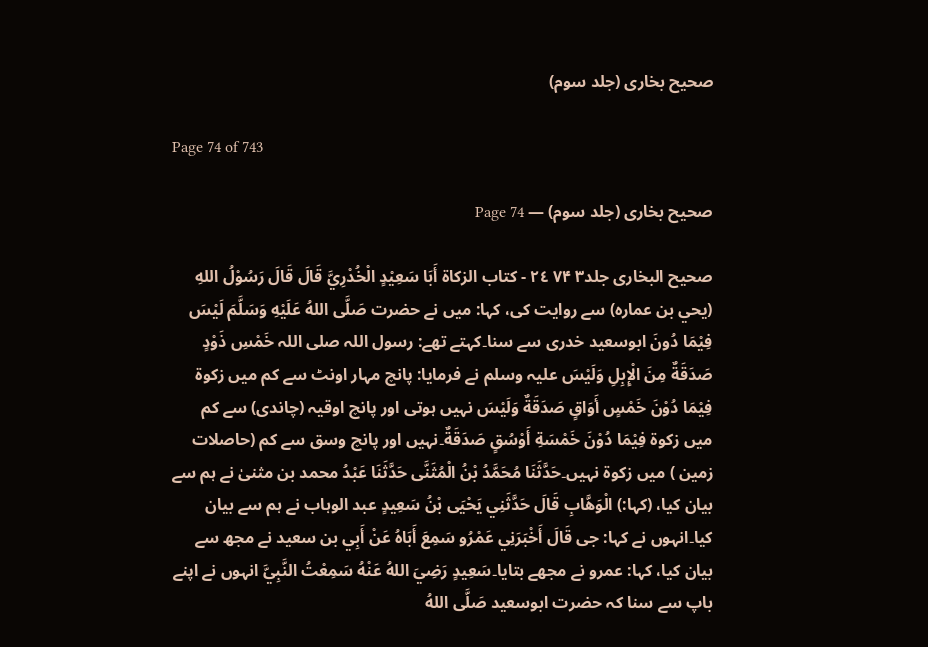صحیح بخاری (جلد سوم)

Page 74 of 743

صحیح بخاری (جلد سوم) — Page 74

صحيح البخاری جلد۳ ۷۴ ٢٤ - كتاب الزكاة أَبَا سَعِيْدٍ الْخُدْرِيَّ قَالَ قَالَ رَسُوْلُ اللهِ (يحي بن عمارہ) سے روایت کی، کہا: میں نے حضرت صَلَّى اللهُ عَلَيْهِ وَسَلَّمَ لَيْسَ فِيْمَا دُونَ ابوسعید خدری سے سنا۔کہتے تھے: رسول اللہ صلی اللہ خَمْسِ ذَوْدٍ صَدَقَةٌ مِنَ الْإِبِلِ وَلَيْسَ علیہ وسلم نے فرمایا: پانچ مہار اونٹ سے کم میں زکوۃ فِيْمَا دُوْنَ خَمْسٍ أَوَاقٍ صَدَقَةٌ وَلَيْسَ نہیں ہوتی اور پانچ اوقیہ (چاندی) سے کم میں زکوۃ فِيْمَا دُوْنَ خَمْسَةِ أَوْسُقٍ صَدَقَةٌ۔نہیں اور پانچ وسق سے کم (حاصلات زمین ) میں زکوۃ نہیں۔حَدَّثَنَا مُحَمَّدُ بْنُ الْمُثَنَّى حَدَّثَنَا عَبْدُ محمد بن مثنیٰ نے ہم سے بیان کیا، (کہا:) الْوَهَّابِ قَالَ حَدَّثَنِي يَحْيَى بْنُ سَعِيدٍ عبد الوہاب نے ہم سے بیان کیا۔انہوں نے کہا: جی قَالَ أَخْبَرَنِي عَمْرُو سَمِعَ أَبَاهُ عَنْ أَبِي بن سعید نے مجھ سے بیان کیا، کہا: عمرو نے مجھے بتایا۔سَعِيدٍ رَضِيَ اللهُ عَنْهُ سَمِعْتُ النَّبِيَّ انہوں نے اپنے باپ سے سنا کہ حضرت ابوسعید صَلَّى اللهُ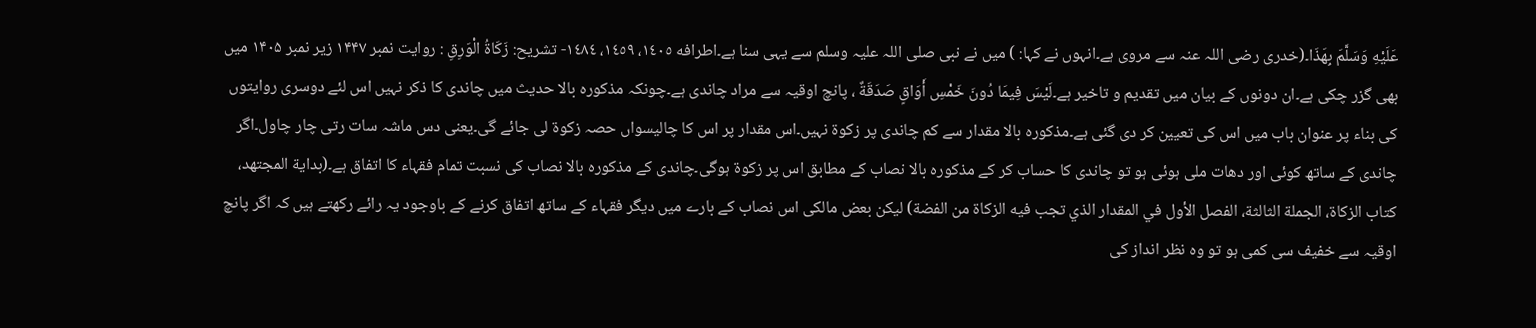عَلَيْهِ وَسَلَّمَ بِهَذَا۔(خدری رضی اللہ عنہ سے مروی ہے۔انہوں نے کہا: ) میں نے نبی صلی اللہ علیہ وسلم سے یہی سنا ہے۔اطرافه ١٤٠٥، ١٤٥٩، ١٤٨٤- تشریح: زَكَاةُ الْوَرِقِ : روایت نمبر ۱۴۴۷ زیر نمبر ۱۴۰۵ میں بھی گزر چکی ہے۔ان دونوں کے بیان میں تقدیم و تاخیر ہے۔لَيْسَ فِيمَا دُونَ خَمْسِ أَوَاقٍ صَدَقَةٌ ، پانچ اوقیہ سے مراد چاندی ہے۔چونکہ مذکورہ بالا حدیث میں چاندی کا ذکر نہیں اس لئے دوسری روایتوں کی بناء پر عنوان باب میں اس کی تعیین کر دی گئی ہے۔مذکورہ بالا مقدار سے کم چاندی پر زکوۃ نہیں۔اس مقدار پر اس کا چالیسواں حصہ زکوۃ لی جائے گی۔یعنی دس ماشہ سات رتی چار چاول۔اگر چاندی کے ساتھ کوئی اور دھات ملی ہوئی ہو تو چاندی کا حساب کر کے مذکورہ بالا نصاب کے مطابق اس پر زکوۃ ہوگی۔چاندی کے مذکورہ بالا نصاب کی نسبت تمام فقہاء کا اتفاق ہے۔(بداية المجتهد، كتاب الزكاة، الجملة الثالثة، الفصل الأول في المقدار الذي تجب فيه الزكاة من الفضة) ليكن بعض مالکی اس نصاب کے بارے میں دیگر فقہاء کے ساتھ اتفاق کرنے کے باوجود یہ رائے رکھتے ہیں کہ اگر پانچ اوقیہ سے خفیف سی کمی ہو تو وہ نظر انداز کی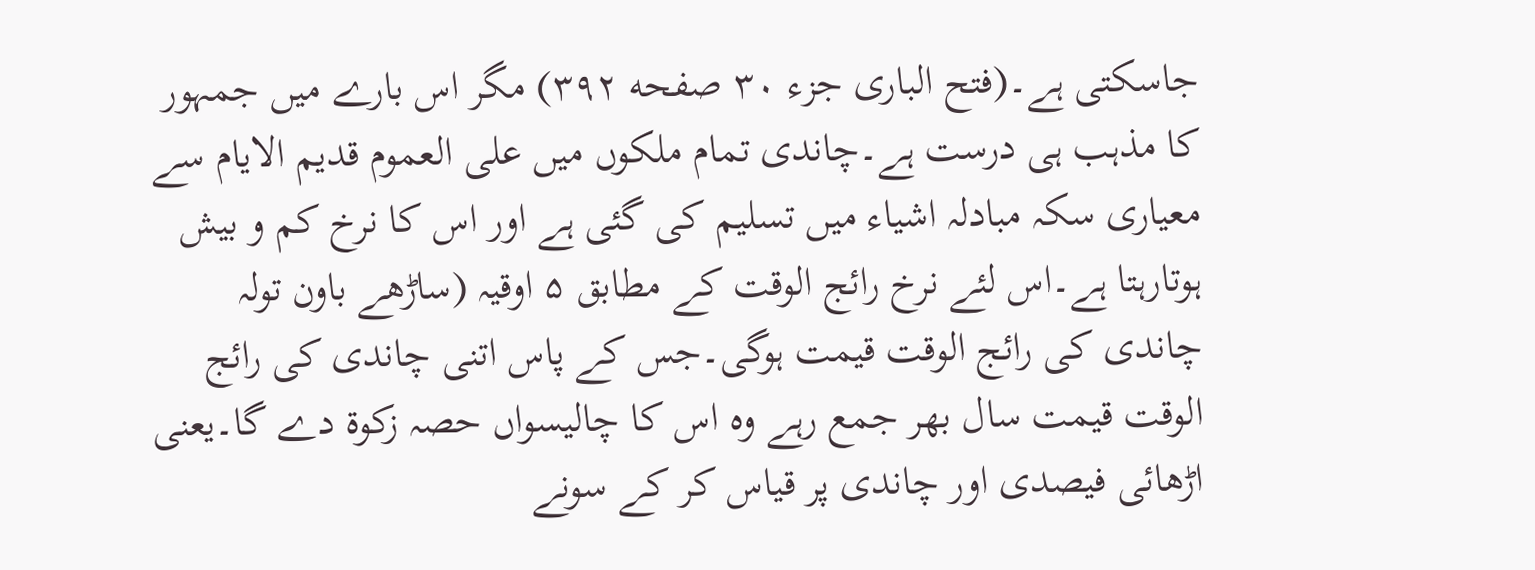جاسکتی ہے۔(فتح الباری جزء ۳۰ صفحه ۳۹۲) مگر اس بارے میں جمہور کا مذہب ہی درست ہے۔چاندی تمام ملکوں میں علی العموم قدیم الایام سے معیاری سکہ مبادلہ اشیاء میں تسلیم کی گئی ہے اور اس کا نرخ کم و بیش ہوتارہتا ہے۔اس لئے نرخ رائج الوقت کے مطابق ۵ اوقیہ (ساڑھے باون تولہ چاندی کی رائج الوقت قیمت ہوگی۔جس کے پاس اتنی چاندی کی رائج الوقت قیمت سال بھر جمع رہے وہ اس کا چالیسواں حصہ زکوۃ دے گا۔یعنی اڑھائی فیصدی اور چاندی پر قیاس کر کے سونے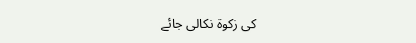کی زکوۃ نکالی جائے